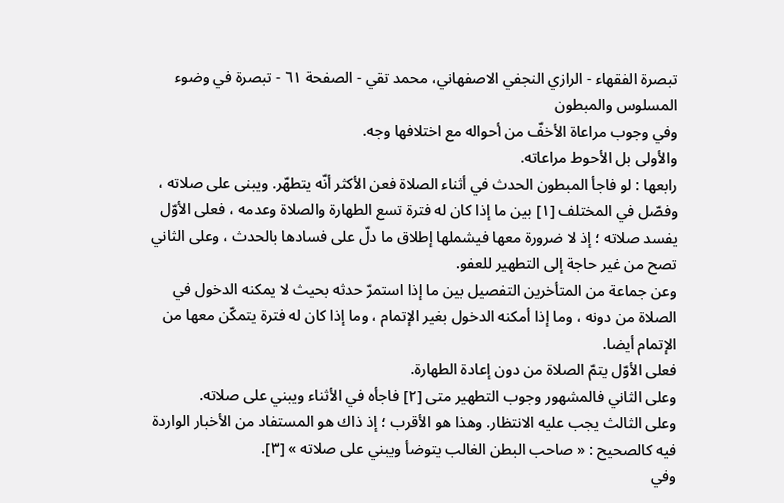تبصرة الفقهاء - الرازي النجفي الاصفهاني، محمد تقي - الصفحة ٦١ - تبصرة في وضوء المسلوس والمبطون
وفي وجوب مراعاة الأخفّ من أحواله مع اختلافها وجه.
والأولى بل الأحوط مراعاته.
رابعها : لو فاجأ المبطون الحدث في أثناء الصلاة فعن الأكثر أنّه يتطهّر. ويبنى على صلاته ، وفصّل في المختلف [١] بين ما إذا كان له فترة تسع الطهارة والصلاة وعدمه ، فعلى الأوّل يفسد صلاته ؛ إذ لا ضرورة معها فيشملها إطلاق ما دلّ على فسادها بالحدث ، وعلى الثاني تصح من غير حاجة إلى التطهير للعفو.
وعن جماعة من المتأخرين التفصيل بين ما إذا استمرّ حدثه بحيث لا يمكنه الدخول في الصلاة من دونه ، وما إذا أمكنه الدخول بغير الإتمام ، وما إذا كان له فترة يتمكّن معها من الإتمام أيضا.
فعلى الأوّل يتمّ الصلاة من دون إعادة الطهارة.
وعلى الثاني فالمشهور وجوب التطهير متى [٢] فاجأه في الأثناء ويبني على صلاته.
وعلى الثالث يجب عليه الانتظار. وهذا هو الأقرب ؛ إذ ذاك هو المستفاد من الأخبار الواردة فيه كالصحيح : « صاحب البطن الغالب يتوضأ ويبني على صلاته » [٣].
وفي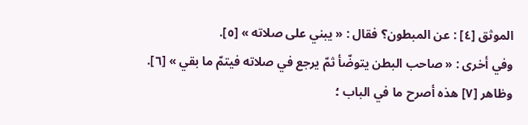الموثق [٤] : عن المبطون؟ فقال : « يبني على صلاته » [٥].
وفي أخرى : « صاحب البطن يتوضّأ ثمّ يرجع في صلاته فيتمّ ما بقي » [٦].
وظاهر [٧] هذه أصرح ما في الباب ؛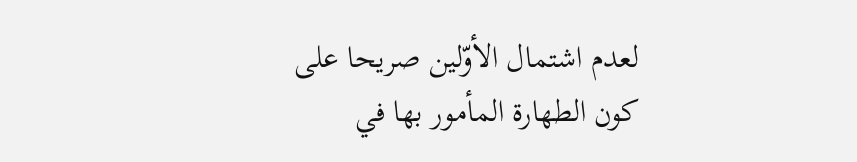لعدم اشتمال الأوّلين صريحا على كون الطهارة المأمور بها في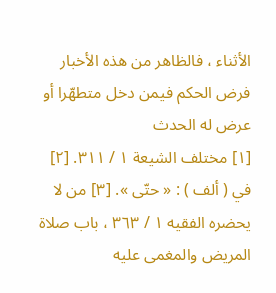الأثناء ، فالظاهر من هذه الأخبار فرض الحكم فيمن دخل متطهّرا أو عرض له الحدث
[١] مختلف الشيعة ١ / ٣١١. [٢] في ( ألف ) : « حتّى ». [٣] من لا يحضره الفقيه ١ / ٣٦٣ ، باب صلاة المريض والمغمى عليه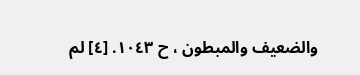والضعيف والمبطون ، ح ١٠٤٣. [٤] لم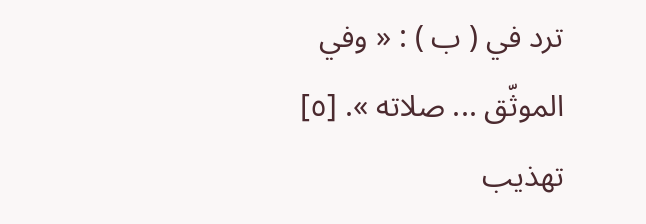ترد في ( ب ) : « وفي الموثّق ... صلاته ». [٥] تهذيب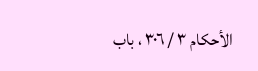الأحكام ٣ / ٣٠٦ ، باب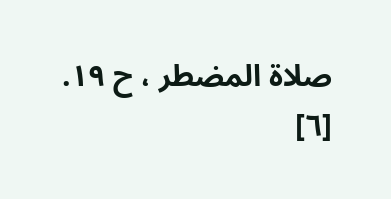صلاة المضطر ، ح ١٩. [٦]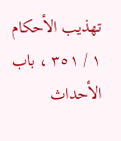تهذيب الأحكام ١ / ٣٥١ ، باب الأحداث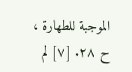الموجبة للطهارة ، ح ٢٨. [٧] لم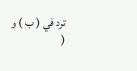ترد في ( ب ) و (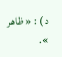د ) : « ظاهر ».